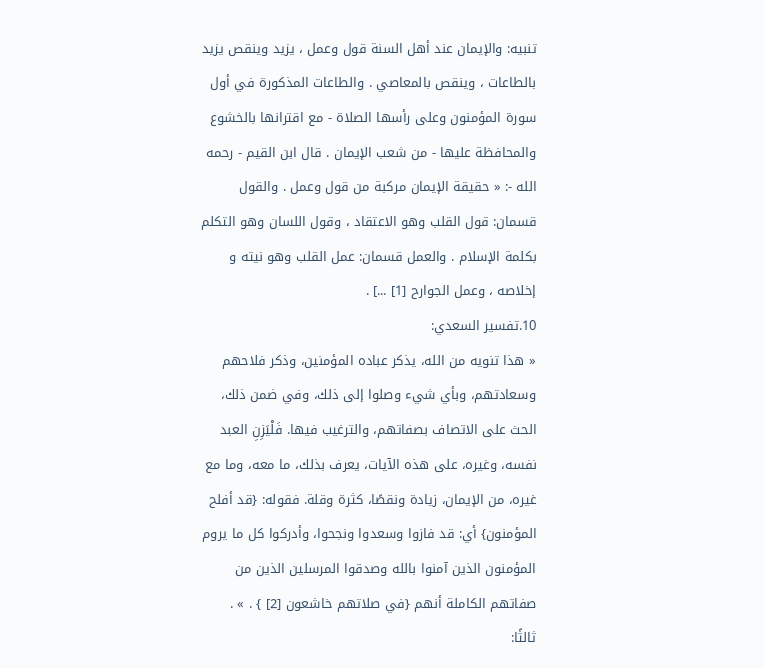تنبيه: والإيمان عند أهل السنة قول وعمل ، يزيد وينقص يزيد بالطاعات ، وينقص بالمعاصي . والطاعات المذكورة في أول سورة المؤمنون وعلى رأسها الصلاة - مع اقترانها بالخشوع والمحافظة عليها - من شعب الإيمان . قال ابن القيم - رحمه الله -: « حقيقة الإيمان مركبة من قول وعمل . والقول قسمان: قول القلب وهو الاعتقاد ، وقول اللسان وهو التكلم بكلمة الإسلام . والعمل قسمان: عمل القلب وهو نيته و إخلاصه ، وعمل الجوارح [1] ...] .
10.تفسير السعدي:
« هذا تنويه من الله، يذكر عباده المؤمنين، وذكر فلاحهم وسعادتهم، وبأي شيء وصلوا إلى ذلك، وفي ضمن ذلك، الحث على الاتصاف بصفاتهم، والترغيب فيها. فَلْيَزِنِ العبد نفسه، وغيره، على هذه الآيات، يعرف بذلك، ما معه، وما مع غيره، من الإيمان، زيادة ونقصًا، كثرة وقلة. فقوله: {قد أفلح المؤمنون} أي: قد فازوا وسعدوا ونجحوا، وأدركوا كل ما يروم المؤمنون الذين آمنوا بالله وصدقوا المرسلين الذين من صفاتهم الكاملة أنهم {في صلاتهم خاشعون [2] } . » .
ثالثًا: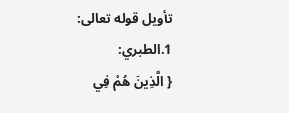تأويل قوله تعالى:
1.الطبري:
{ الَّذِينَ هُمْ فِي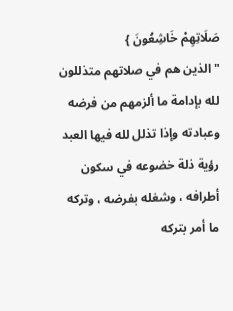صَلَاتِهِمْ خَاشِعُونَ }
"الذين هم في صلاتهم متذللون لله بإدامة ما ألزمهم من فرضه وعبادته وإذا تذلل لله فيها العبد رؤية ذلة خضوعه في سكون أطرافه ، وشغله بفرضه ، وتركه ما أمر بتركه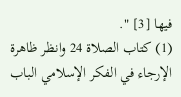فيها [3] ".
(1) كتاب الصلاة 24 وانظر ظاهرة الإرجاء في الفكر الإسلامي الباب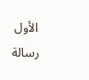الأول
رسالة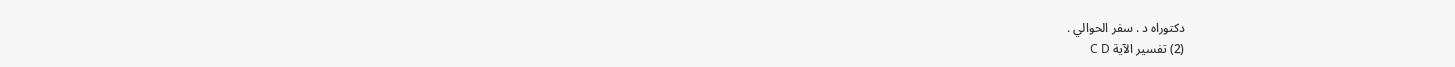دكتوراه د . سفر الحوالي .
(2) تفسير الآية C D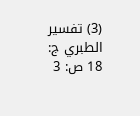(3) تفسير الطبري ج: 18 ص: 3